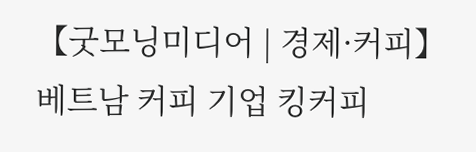【굿모닝미디어 | 경제·커피】 베트남 커피 기업 킹커피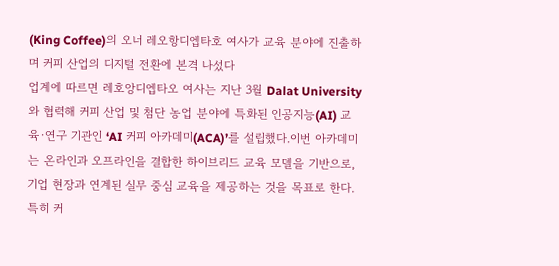(King Coffee)의 오너 레오항디엡타호 여사가 교육 분야에 진출하며 커피 산업의 디지털 전환에 본격 나섰다
업계에 따르면 레호앙디엡타오 여사는 지난 3월 Dalat University와 협력해 커피 산업 및 첨단 농업 분야에 특화된 인공지능(AI) 교육·연구 기관인 ‘AI 커피 아카데미(ACA)’를 설립했다.이번 아카데미는 온라인과 오프라인을 결합한 하이브리드 교육 모델을 기반으로, 기업 현장과 연계된 실무 중심 교육을 제공하는 것을 목표로 한다. 특히 커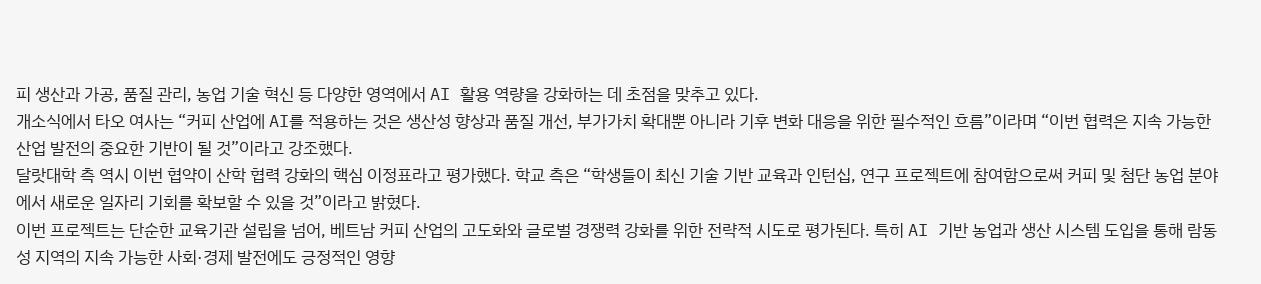피 생산과 가공, 품질 관리, 농업 기술 혁신 등 다양한 영역에서 AI 활용 역량을 강화하는 데 초점을 맞추고 있다.
개소식에서 타오 여사는 “커피 산업에 AI를 적용하는 것은 생산성 향상과 품질 개선, 부가가치 확대뿐 아니라 기후 변화 대응을 위한 필수적인 흐름”이라며 “이번 협력은 지속 가능한 산업 발전의 중요한 기반이 될 것”이라고 강조했다.
달랏대학 측 역시 이번 협약이 산학 협력 강화의 핵심 이정표라고 평가했다. 학교 측은 “학생들이 최신 기술 기반 교육과 인턴십, 연구 프로젝트에 참여함으로써 커피 및 첨단 농업 분야에서 새로운 일자리 기회를 확보할 수 있을 것”이라고 밝혔다.
이번 프로젝트는 단순한 교육기관 설립을 넘어, 베트남 커피 산업의 고도화와 글로벌 경쟁력 강화를 위한 전략적 시도로 평가된다. 특히 AI 기반 농업과 생산 시스템 도입을 통해 람동성 지역의 지속 가능한 사회·경제 발전에도 긍정적인 영향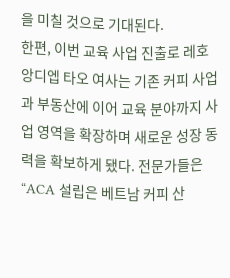을 미칠 것으로 기대된다.
한편, 이번 교육 사업 진출로 레호앙디엡 타오 여사는 기존 커피 사업과 부동산에 이어 교육 분야까지 사업 영역을 확장하며 새로운 성장 동력을 확보하게 됐다. 전문가들은 “ACA 설립은 베트남 커피 산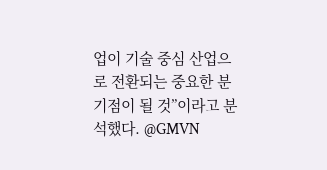업이 기술 중심 산업으로 전환되는 중요한 분기점이 될 것”이라고 분석했다. @GMVN